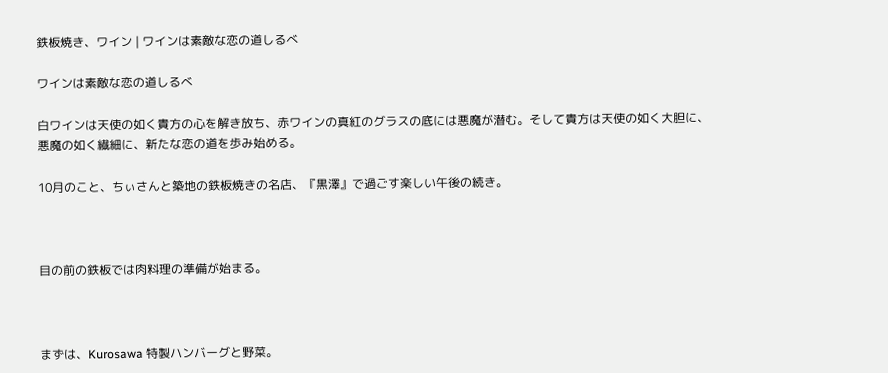鉄板焼き、ワイン | ワインは素敵な恋の道しるべ

ワインは素敵な恋の道しるべ

白ワインは天使の如く貴方の心を解き放ち、赤ワインの真紅のグラスの底には悪魔が潜む。そして貴方は天使の如く大胆に、悪魔の如く繊細に、新たな恋の道を歩み始める。

10月のこと、ちぃさんと築地の鉄板焼きの名店、『黒澤』で過ごす楽しい午後の続き。



目の前の鉄板では肉料理の準備が始まる。



まずは、Kurosawa 特製ハンバーグと野菜。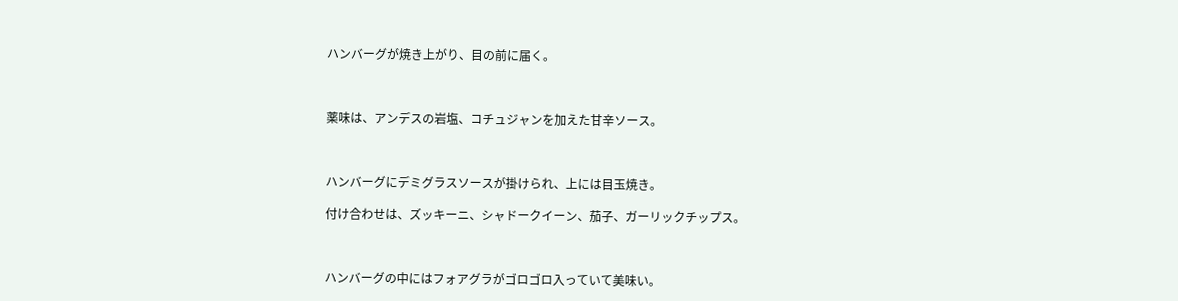ハンバーグが焼き上がり、目の前に届く。



薬味は、アンデスの岩塩、コチュジャンを加えた甘辛ソース。



ハンバーグにデミグラスソースが掛けられ、上には目玉焼き。

付け合わせは、ズッキーニ、シャドークイーン、茄子、ガーリックチップス。



ハンバーグの中にはフォアグラがゴロゴロ入っていて美味い。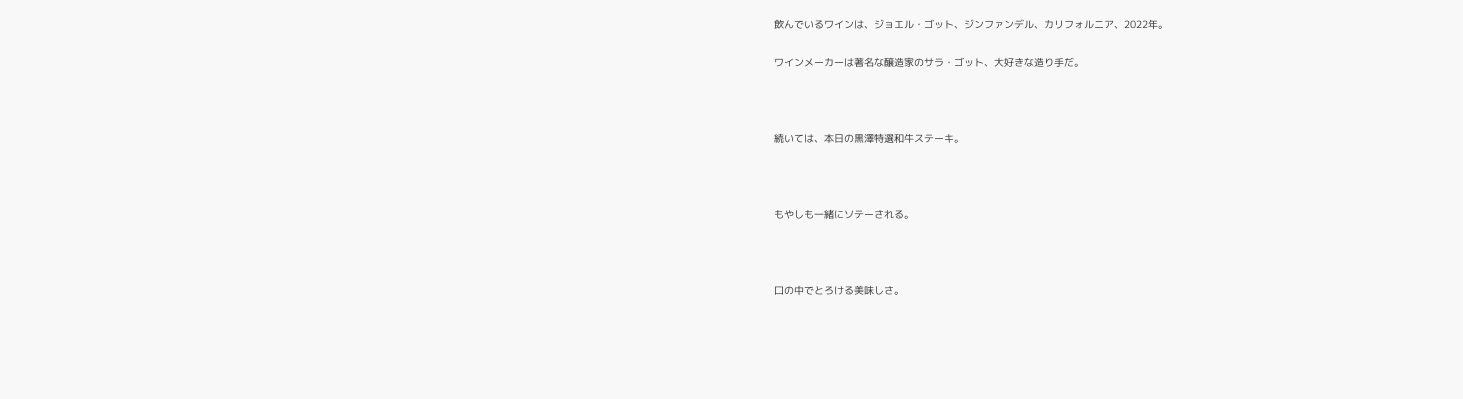飲んでいるワインは、ジョエル・ゴット、ジンファンデル、カリフォルニア、2022年。

ワインメーカーは著名な醸造家のサラ・ゴット、大好きな造り手だ。



続いては、本日の黒澤特選和牛ステーキ。



もやしも一緒にソテーされる。



口の中でとろける美味しさ。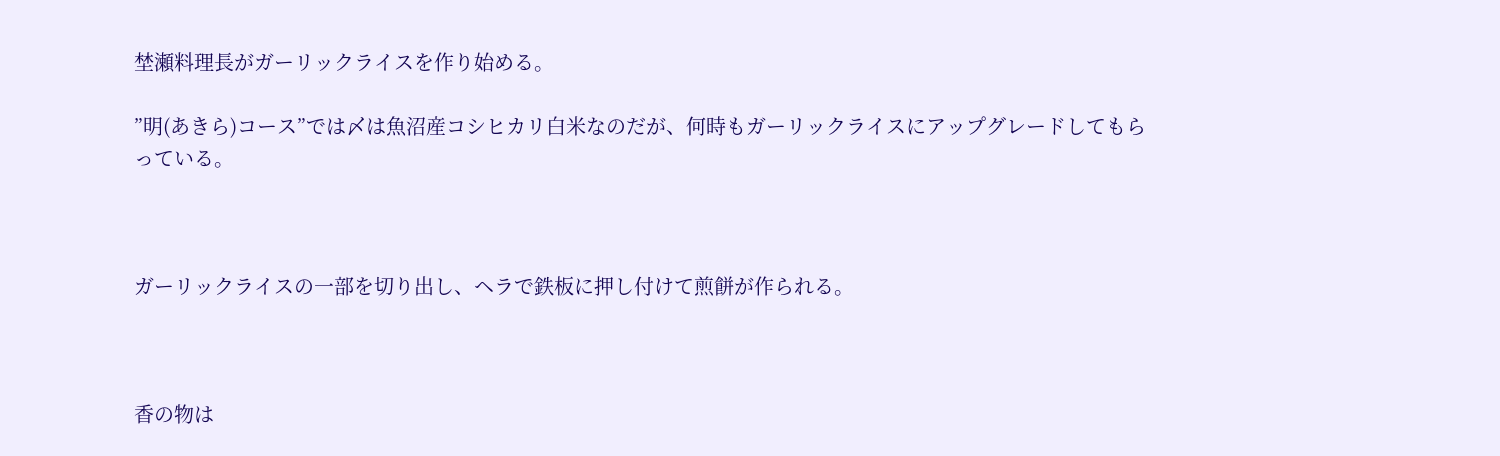埜瀬料理長がガーリックライスを作り始める。

”明(あきら)コース”では〆は魚沼産コシヒカリ白米なのだが、何時もガーリックライスにアップグレードしてもらっている。



ガーリックライスの一部を切り出し、ヘラで鉄板に押し付けて煎餅が作られる。



香の物は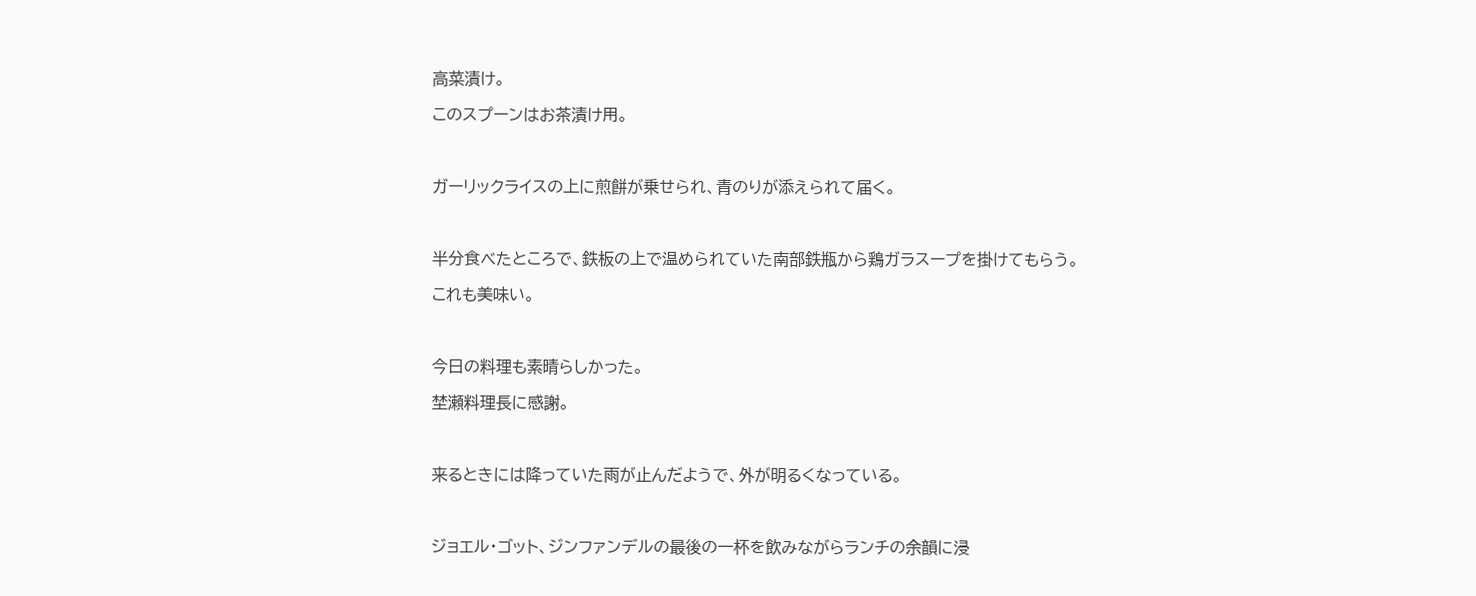高菜漬け。

このスプーンはお茶漬け用。



ガーリックライスの上に煎餅が乗せられ、青のりが添えられて届く。



半分食べたところで、鉄板の上で温められていた南部鉄瓶から鶏ガラスープを掛けてもらう。

これも美味い。



今日の料理も素晴らしかった。

埜瀬料理長に感謝。



来るときには降っていた雨が止んだようで、外が明るくなっている。



ジョエル・ゴット、ジンファンデルの最後の一杯を飲みながらランチの余韻に浸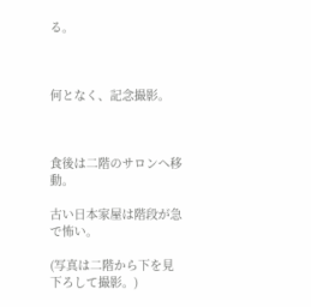る。



何となく、記念撮影。



食後は二階のサロンへ移動。

古い日本家屋は階段が急で怖い。

(写真は二階から下を見下ろして撮影。)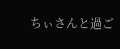ちぃさんと過ご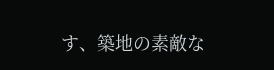す、築地の素敵な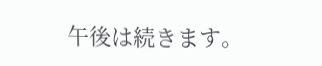午後は続きます。